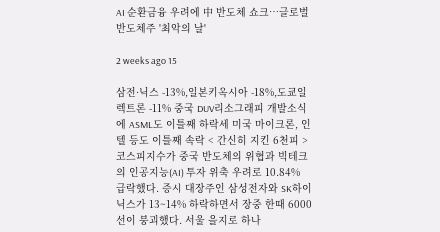AI 순환금융 우려에 中 반도체 쇼크…글로벌 반도체주 '최악의 날'

2 weeks ago 15

삼전·닉스 -13%,일본키옥시아 -18%,도쿄일렉트론 -11% 중국 DUV리소그래피 개발소식에 ASML도 이틀째 하락세 미국 마이크론, 인텔 등도 이틀째 속락 < 간신히 지킨 6천피 > 코스피지수가 중국 반도체의 위협과 빅테크의 인공지능(AI) 투자 위축 우려로 10.84% 급락했다. 증시 대장주인 삼성전자와 SK하이닉스가 13~14% 하락하면서 장중 한때 6000선이 붕괴했다. 서울 을지로 하나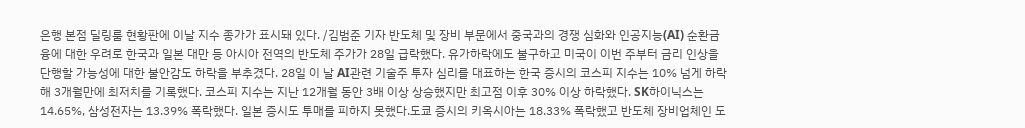은행 본점 딜링룸 현황판에 이날 지수 종가가 표시돼 있다. /김범준 기자 반도체 및 장비 부문에서 중국과의 경쟁 심화와 인공지능(AI) 순환금융에 대한 우려로 한국과 일본 대만 등 아시아 전역의 반도체 주가가 28일 급락했다. 유가하락에도 불구하고 미국이 이번 주부터 금리 인상을 단행할 가능성에 대한 불안감도 하락을 부추겼다. 28일 이 날 AI관련 기술주 투자 심리를 대표하는 한국 증시의 코스피 지수는 10% 넘게 하락해 3개월만에 최저치를 기록했다. 코스피 지수는 지난 12개월 동안 3배 이상 상승했지만 최고점 이후 30% 이상 하락했다. SK하이닉스는 14.65%, 삼성전자는 13.39% 폭락했다. 일본 증시도 투매를 피하지 못했다.도쿄 증시의 키옥시아는 18.33% 폭락했고 반도체 장비업체인 도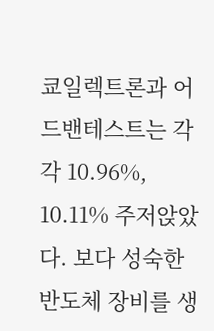쿄일렉트론과 어드밴테스트는 각각 10.96%, 10.11% 주저앉았다. 보다 성숙한 반도체 장비를 생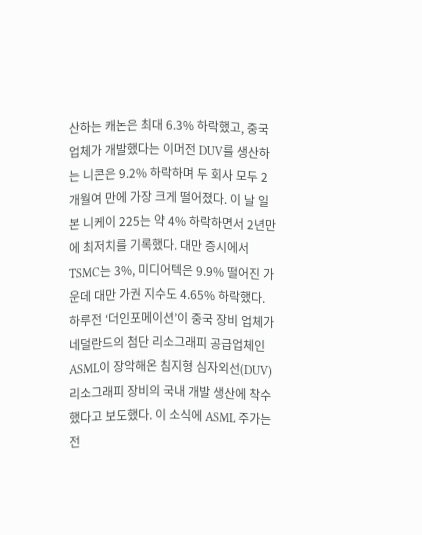산하는 캐논은 최대 6.3% 하락했고, 중국업체가 개발했다는 이머전 DUV를 생산하는 니콘은 9.2% 하락하며 두 회사 모두 2개월여 만에 가장 크게 떨어졌다. 이 날 일본 니케이 225는 약 4% 하락하면서 2년만에 최저치를 기록했다. 대만 증시에서 TSMC는 3%, 미디어텍은 9.9% 떨어진 가운데 대만 가권 지수도 4.65% 하락했다. 하루전 ‘더인포메이션’이 중국 장비 업체가 네덜란드의 첨단 리소그래피 공급업체인 ASML이 장악해온 침지형 심자외선(DUV) 리소그래피 장비의 국내 개발 생산에 착수했다고 보도했다. 이 소식에 ASML 주가는 전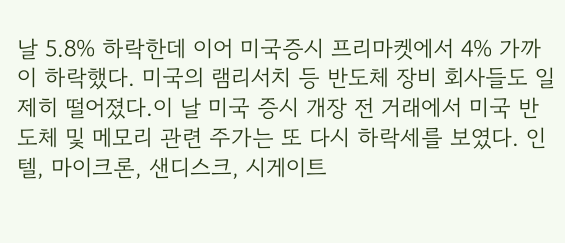날 5.8% 하락한데 이어 미국증시 프리마켓에서 4% 가까이 하락했다. 미국의 램리서치 등 반도체 장비 회사들도 일제히 떨어졌다.이 날 미국 증시 개장 전 거래에서 미국 반도체 및 메모리 관련 주가는 또 다시 하락세를 보였다. 인텔, 마이크론, 샌디스크, 시게이트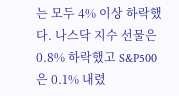는 모두 4% 이상 하락했다. 나스닥 지수 선물은 0.8% 하락했고 S&P500은 0.1% 내렸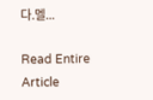다.멜...

Read Entire Article